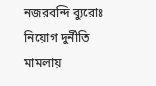নজরবন্দি ব্যুরোঃ নিয়োগ দুর্নীতি মামলায়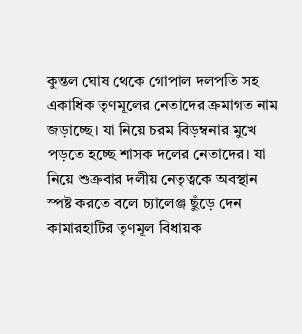কুন্তল ঘোষ থেকে গোপাল দলপতি সহ একাধিক তৃণমূলের নেতাদের ক্রমাগত নাম জড়াচ্ছে। যা নিয়ে চরম বিড়ম্বনার মুখে পড়তে হচ্ছে শাসক দলের নেতাদের। যা নিয়ে শুক্রবার দলীয় নেতৃত্বকে অবস্থান স্পষ্ট করতে বলে চ্যালেঞ্জ ছুঁড়ে দেন কামারহাটির তৃণমূল বিধায়ক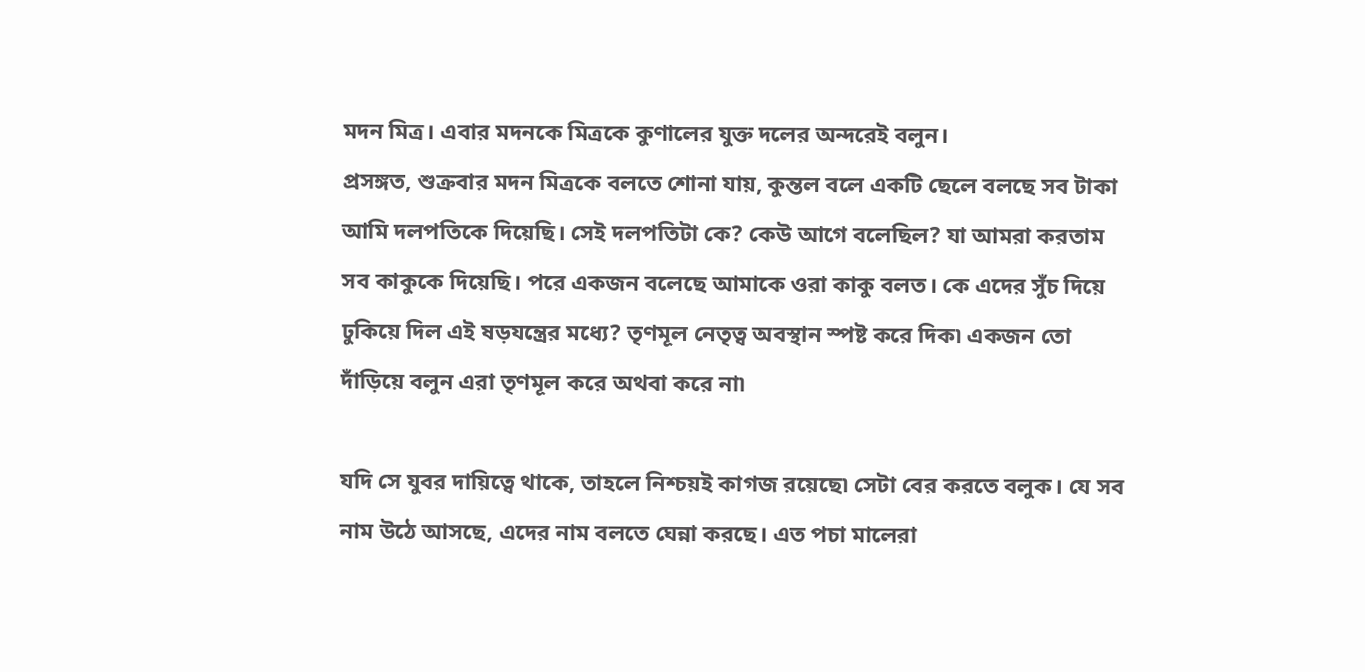মদন মিত্র। এবার মদনকে মিত্রকে কুণালের যুক্ত দলের অন্দরেই বলুন।
প্রসঙ্গত, শুক্রবার মদন মিত্রকে বলতে শোনা যায়, কুন্তল বলে একটি ছেলে বলছে সব টাকা আমি দলপতিকে দিয়েছি। সেই দলপতিটা কে? কেউ আগে বলেছিল? যা আমরা করতাম সব কাকুকে দিয়েছি। পরে একজন বলেছে আমাকে ওরা কাকু বলত। কে এদের সুঁচ দিয়ে ঢুকিয়ে দিল এই ষড়যন্ত্রের মধ্যে? তৃণমূল নেতৃত্ব অবস্থান স্পষ্ট করে দিক৷ একজন তো দাঁড়িয়ে বলুন এরা তৃণমূল করে অথবা করে না৷

যদি সে যুবর দায়িত্বে থাকে, তাহলে নিশ্চয়ই কাগজ রয়েছে৷ সেটা বের করতে বলুক। যে সব নাম উঠে আসছে, এদের নাম বলতে ঘেন্না করছে। এত পচা মালেরা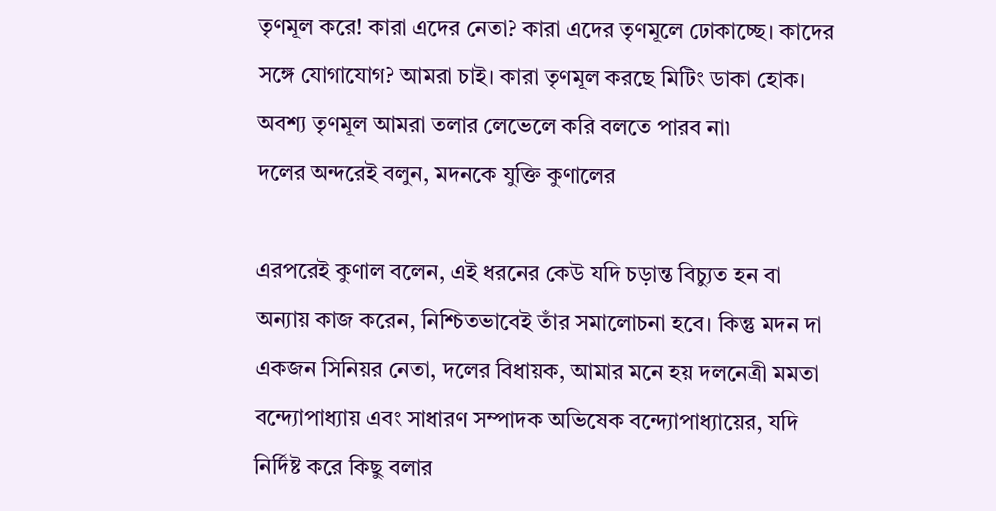তৃণমূল করে! কারা এদের নেতা? কারা এদের তৃণমূলে ঢোকাচ্ছে। কাদের সঙ্গে যোগাযোগ? আমরা চাই। কারা তৃণমূল করছে মিটিং ডাকা হোক। অবশ্য তৃণমূল আমরা তলার লেভেলে করি বলতে পারব না৷
দলের অন্দরেই বলুন, মদনকে যুক্তি কুণালের

এরপরেই কুণাল বলেন, এই ধরনের কেউ যদি চড়ান্ত বিচ্যুত হন বা অন্যায় কাজ করেন, নিশ্চিতভাবেই তাঁর সমালোচনা হবে। কিন্তু মদন দা একজন সিনিয়র নেতা, দলের বিধায়ক, আমার মনে হয় দলনেত্রী মমতা বন্দ্যোপাধ্যায় এবং সাধারণ সম্পাদক অভিষেক বন্দ্যোপাধ্যায়ের, যদি নির্দিষ্ট করে কিছু বলার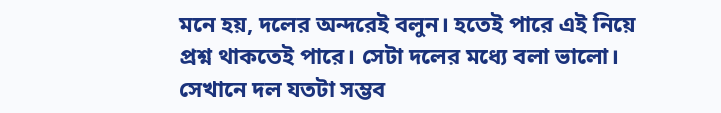মনে হয়, দলের অন্দরেই বলুন। হতেই পারে এই নিয়ে প্রশ্ন থাকতেই পারে। সেটা দলের মধ্যে বলা ভালো। সেখানে দল যতটা সম্ভব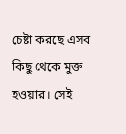চেষ্টা করছে এসব কিছু থেকে মুক্ত হওয়ার। সেই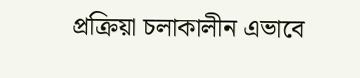প্রক্রিয়া চলাকালীন এভাবে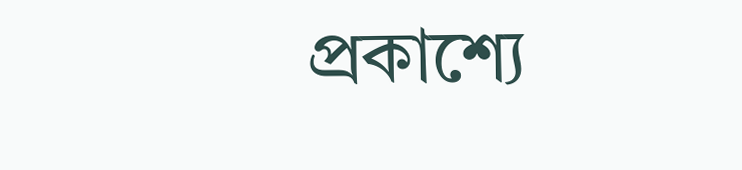প্রকাশ্যে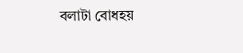বলাটা বোধহয়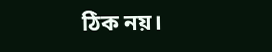ঠিক নয়।